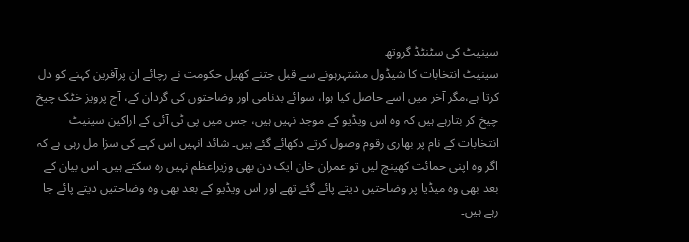سینیٹ کی سٹنٹڈ گروتھ
سینیٹ انتخابات کا شیڈول مشتہرہونے سے قبل جتنے کھیل حکومت نے رچائے ان پرآفرین کہنے کو دل کرتا ہے،مگر آخر میں اسے حاصل کیا ہوا، سوائے بدنامی اور وضاحتوں کی گردان کے، آج پرویز خٹک چیخ چیخ کر بتارہے ہیں کہ وہ اس ویڈیو کے موجد نہیں ہیں، جس میں پی ٹی آئی کے اراکین سینیٹ انتخابات کے نام پر بھاری رقوم وصول کرتے دکھائے گئے ہیں۔ شائد انہیں اس کہے کی سزا مل رہی ہے کہ اگر وہ اپنی حمائت کھینچ لیں تو عمران خان ایک دن بھی وزیراعظم نہیں رہ سکتے ہیں۔ اس بیان کے بعد بھی وہ میڈیا پر وضاحتیں دیتے پائے گئے تھے اور اس ویڈیو کے بعد بھی وہ وضاحتیں دیتے پائے جا رہے ہیں۔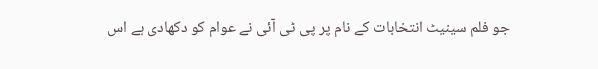جو فلم سینیٹ انتخابات کے نام پر پی ٹی آئی نے عوام کو دکھادی ہے اس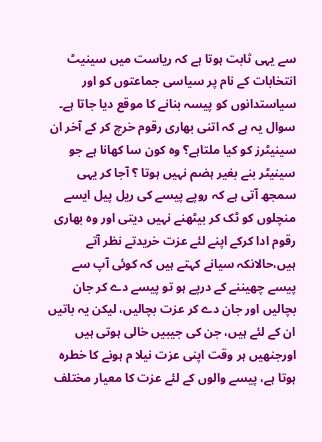سے یہی ثابت ہوتا ہے کہ ریاست میں سینیٹ انتخابات کے نام پر سیاسی جماعتوں کو اور سیاستدانوں کو پیسہ بنانے کا موقع دیا جاتا ہے۔ سوال یہ ہے کہ اتنی بھاری رقوم خرچ کر کے آخر ان سینیٹرز کو کیا ملتاہے؟ وہ کون سا کھانا ہے جو سینیٹر بنے بغیر ہضم نہیں ہوتا ؟ آجا کر یہی سمجھ آتی ہے کہ روپے پیسے کی ریل پیل ایسے منچلوں کو ٹک کر بیٹھنے نہیں دیتی اور وہ بھاری رقوم ادا کرکے اپنے لئے عزت خریدتے نظر آتے ہیں،حالانکہ سیانے کہتے ہیں کہ کوئی آپ سے پیسے چھیننے کے درپے ہو تو پیسے دے کر جان بچالیں اور جان دے کر عزت بچالیں، لیکن یہ باتیں ان کے لئے ہیں، جن کی جیبیں خالی ہوتی ہیں اورجنھیں ہر وقت اپنی عزت نیلا م ہونے کا خطرہ ہوتا ہے، پیسے والوں کے لئے عزت کا معیار مختلف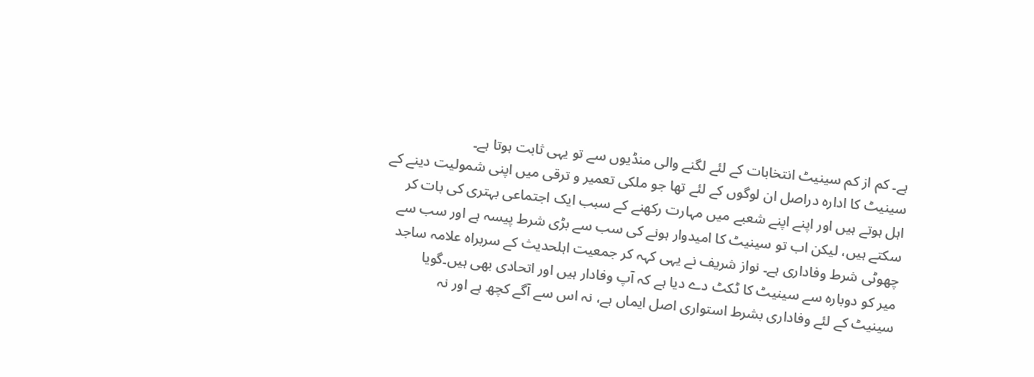ہے۔ کم از کم سینیٹ انتخابات کے لئے لگنے والی منڈیوں سے تو یہی ثابت ہوتا ہے۔
سینیٹ کا ادارہ دراصل ان لوگوں کے لئے تھا جو ملکی تعمیر و ترقی میں اپنی شمولیت دینے کے اہل ہوتے ہیں اور اپنے اپنے شعبے میں مہارت رکھنے کے سبب ایک اجتماعی بہتری کی بات کر سکتے ہیں، لیکن اب تو سینیٹ کا امیدوار ہونے کی سب سے بڑی شرط پیسہ ہے اور سب سے چھوٹی شرط وفاداری ہے۔ نواز شریف نے یہی کہہ کر جمعیت اہلحدیث کے سربراہ علامہ ساجد میر کو دوبارہ سے سینیٹ کا ٹکٹ دے دیا ہے کہ آپ وفادار ہیں اور اتحادی بھی ہیں۔گویا سینیٹ کے لئے وفاداری بشرط استواری اصل ایماں ہے، نہ اس سے آگے کچھ ہے اور نہ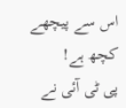اس سے پیچھے کچھ ہے!
پی ٹی آئی نے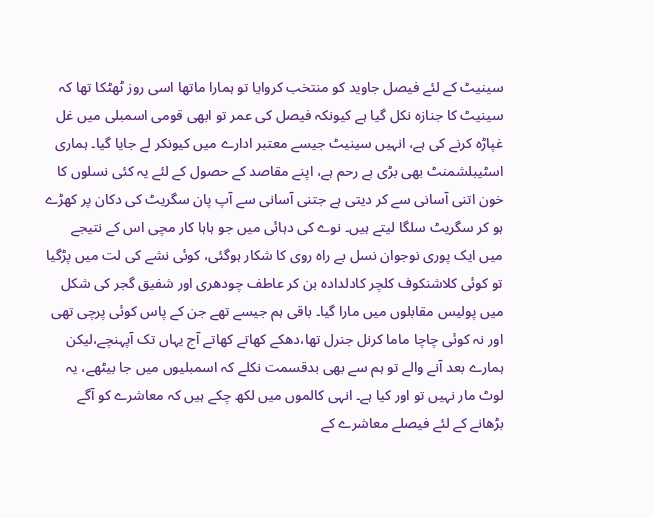سینیٹ کے لئے فیصل جاوید کو منتخب کروایا تو ہمارا ماتھا اسی روز ٹھٹکا تھا کہ سینیٹ کا جنازہ نکل گیا ہے کیونکہ فیصل کی عمر تو ابھی قومی اسمبلی میں غل غپاڑہ کرنے کی ہے، انہیں سینیٹ جیسے معتبر ادارے میں کیونکر لے جایا گیا۔ ہماری اسٹیبلشمنٹ بھی بڑی بے رحم ہے، اپنے مقاصد کے حصول کے لئے یہ کئی نسلوں کا خون اتنی آسانی سے کر دیتی ہے جتنی آسانی سے آپ پان سگریٹ کی دکان پر کھڑے ہو کر سگریٹ سلگا لیتے ہیں۔ نوے کی دہائی میں جو ہاہا کار مچی اس کے نتیجے میں ایک پوری نوجوان نسل بے راہ روی کا شکار ہوگئی، کوئی نشے کی لت میں پڑگیا تو کوئی کلاشنکوف کلچر کادلدادہ بن کر عاطف چودھری اور شفیق گجر کی شکل میں پولیس مقابلوں میں مارا گیا۔ باقی ہم جیسے تھے جن کے پاس کوئی پرچی تھی اور نہ کوئی چاچا ماما کرنل جنرل تھا،دھکے کھاتے کھاتے آج یہاں تک آپہنچے،لیکن ہمارے بعد آنے والے تو ہم سے بھی بدقسمت نکلے کہ اسمبلیوں میں جا بیٹھے، یہ لوٹ مار نہیں تو اور کیا ہے۔ انہی کالموں میں لکھ چکے ہیں کہ معاشرے کو آگے بڑھانے کے لئے فیصلے معاشرے کے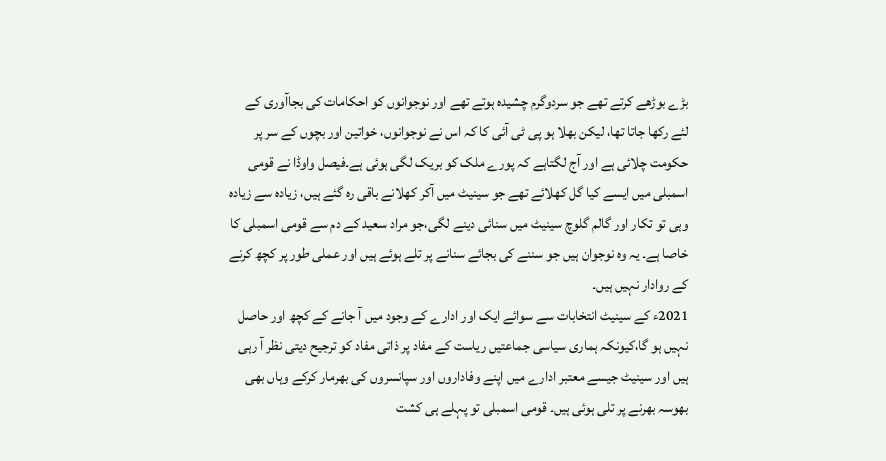بڑے بوڑھے کرتے تھے جو سردوگرم چشیدہ ہوتے تھے اور نوجوانوں کو احکامات کی بجاآوری کے لئے رکھا جاتا تھا، لیکن بھلا ہو پی ٹی آئی کا کہ اس نے نوجوانوں، خواتین اور بچوں کے سر پر حکومت چلائی ہے اور آج لگتاہے کہ پورے ملک کو بریک لگی ہوئی ہے۔فیصل واوڈا نے قومی اسمبلی میں ایسے کیا گل کھلائے تھے جو سینیٹ میں آکر کھلانے باقی رہ گئے ہیں، زیادہ سے زیادہ وہی تو تکار اور گالم گلوچ سینیٹ میں سنائی دینے لگی،جو مراد سعید کے دم سے قومی اسمبلی کا خاصا ہے۔ یہ وہ نوجوان ہیں جو سننے کی بجائے سنانے پر تلے ہوئے ہیں اور عملی طور پر کچھ کرنے کے روادار نہیں ہیں۔
2021ء کے سینیٹ انتخابات سے سوائے ایک اور ادارے کے وجود میں آ جانے کے کچھ اور حاصل نہیں ہو گا،کیونکہ ہماری سیاسی جماعتیں ریاست کے مفاد پر ذاتی مفاد کو ترجیح دیتی نظر آ رہی ہیں اور سینیٹ جیسے معتبر ادارے میں اپنے وفاداروں اور سپانسروں کی بھرمار کرکے وہاں بھی بھوسہ بھرنے پر تلی ہوئی ہیں۔ قومی اسمبلی تو پہلے ہی کشت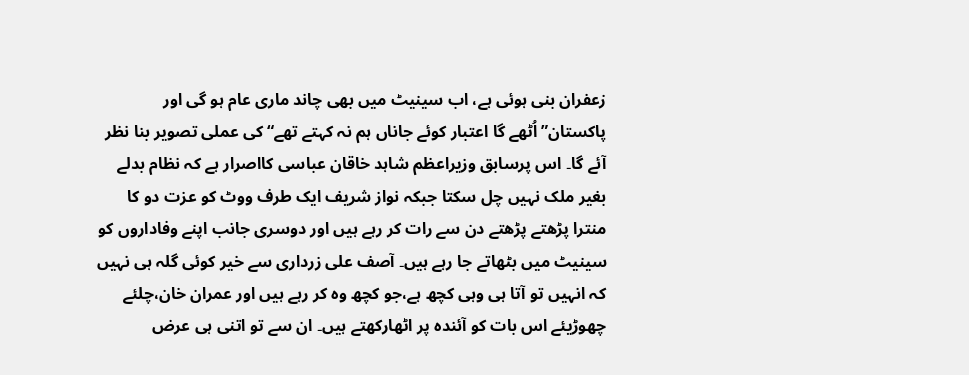زعفران بنی ہوئی ہے، اب سینیٹ میں بھی چاند ماری عام ہو گی اور پاکستان”اُٹھے گا اعتبار کوئے جاناں ہم نہ کہتے تھے“ کی عملی تصویر بنا نظر آئے گا۔ اس پرسابق وزیراعظم شاہد خاقان عباسی کااصرار ہے کہ نظام بدلے بغیر ملک نہیں چل سکتا جبکہ نواز شریف ایک طرف ووٹ کو عزت دو کا منترا پڑھتے پڑھتے دن سے رات کر رہے ہیں اور دوسری جانب اپنے وفاداروں کو سینیٹ میں بٹھاتے جا رہے ہیں۔ آصف علی زرداری سے خیر کوئی گلہ ہی نہیں کہ انہیں تو آتا ہی وہی کچھ ہے،جو کچھ وہ کر رہے ہیں اور عمران خان،چلئے چھوڑیئے اس بات کو آئندہ پر اٹھارکھتے ہیں۔ ان سے تو اتنی ہی عرض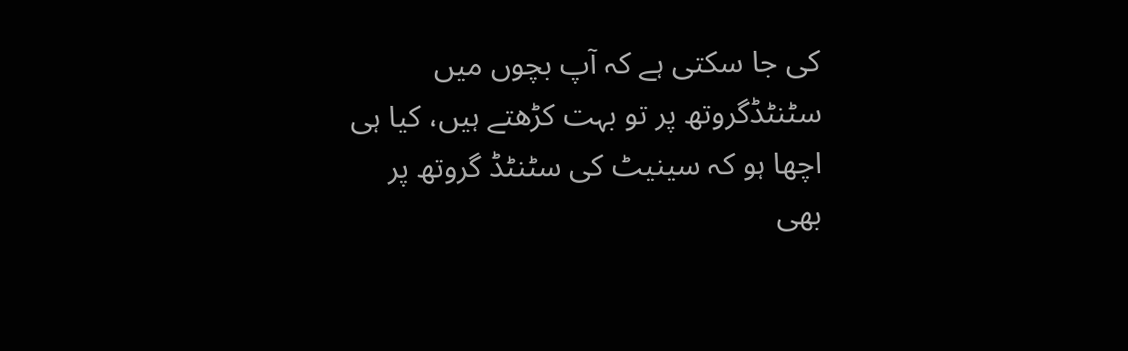کی جا سکتی ہے کہ آپ بچوں میں سٹنٹڈگروتھ پر تو بہت کڑھتے ہیں، کیا ہی اچھا ہو کہ سینیٹ کی سٹنٹڈ گروتھ پر بھی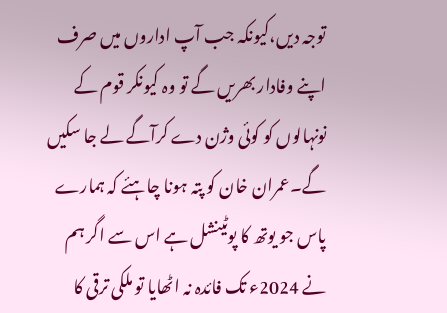توجہ دیں،کیونکہ جب آپ اداروں میں صرف اپنے وفادار بھریں گے تو وہ کیونکر قوم کے نونہالوں کو کوئی وژن دے کرآگے لے جا سکیں گے۔عمران خان کو پتہ ہونا چاہئے کہ ہمارے پاس جو یوتھ کا پوٹینشل ہے اس سے اگر ہم نے 2024ء تک فائدہ نہ اٹھایا تو ملکی ترقی کا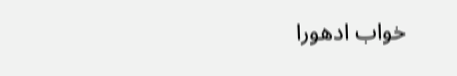خواب ادھورا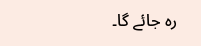رہ جائے گا۔